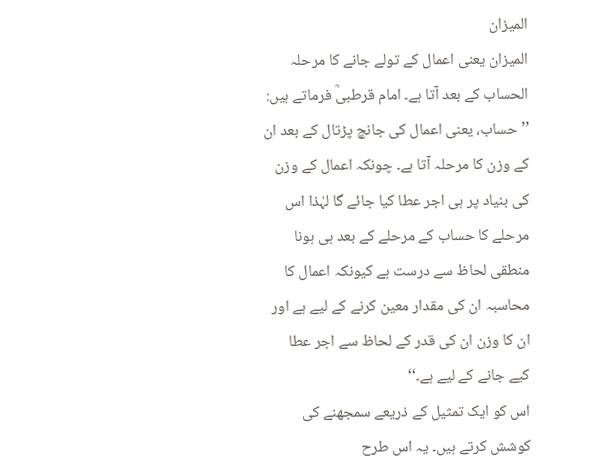المیزان
المیزان یعنی اعمال کے تولے جانے کا مرحلہ الحساب کے بعد آتا ہے۔ امام قرطبیؒ فرماتے ہیں:
’’حساب، یعنی اعمال کی جانچ پڑتال کے بعد ان کے وزن کا مرحلہ آتا ہے۔ چونکہ اعمال کے وزن کی بنیاد پر ہی اجر عطا کیا جائے گا لہٰذا اس مرحلے کا حساب کے مرحلے کے بعد ہی ہونا منطقی لحاظ سے درست ہے کیونکہ اعمال کا محاسبہ ان کی مقدار معین کرنے کے لیے ہے اور ان کا وزن ان کی قدر کے لحاظ سے اجر عطا کیے جانے کے لیے ہے۔‘‘
اس کو ایک تمثیل کے ذریعے سمجھنے کی کوشش کرتے ہیں۔ یہ اس طرح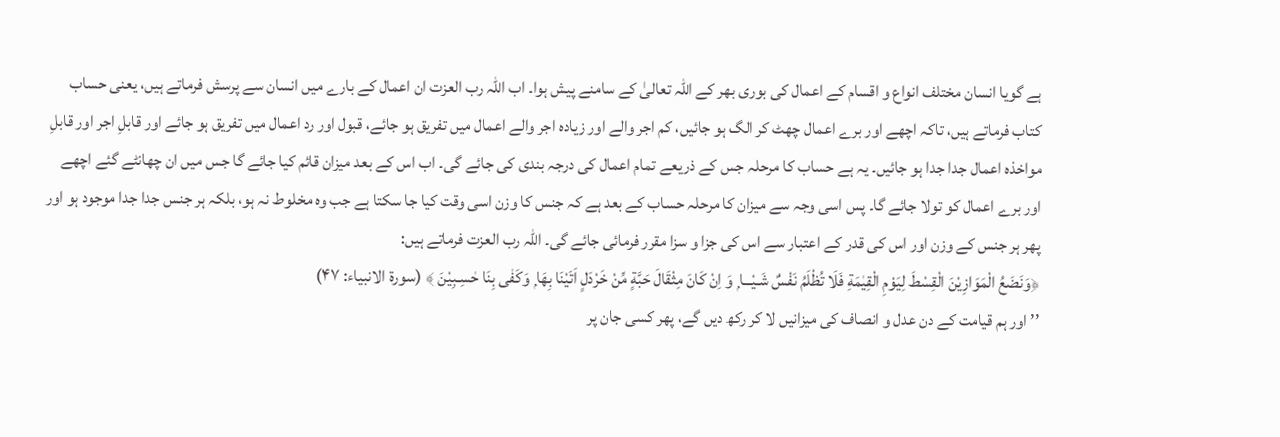ہے گویا انسان مختلف انواع و اقسام کے اعمال کی بوری بھر کے اللہ تعالیٰ کے سامنے پیش ہوا۔ اب اللہ رب العزت ان اعمال کے بارے میں انسان سے پرسش فرماتے ہیں، یعنی حساب کتاب فرماتے ہیں، تاکہ اچھے اور برے اعمال چھٹ کر الگ ہو جائیں، کم اجر والے اور زیادہ اجر والے اعمال میں تفریق ہو جائے، قبول اور رد اعمال میں تفریق ہو جائے اور قابلِ اجر اور قابلِ مواخذہ اعمال جدا جدا ہو جائیں۔ یہ ہے حساب کا مرحلہ جس کے ذریعے تمام اعمال کی درجہ بندی کی جائے گی۔ اب اس کے بعد میزان قائم کیا جائے گا جس میں ان چھانٹے گئے اچھے اور برے اعمال کو تولا جائے گا۔ پس اسی وجہ سے میزان کا مرحلہ حساب کے بعد ہے کہ جنس کا وزن اسی وقت کیا جا سکتا ہے جب وہ مخلوط نہ ہو، بلکہ ہر جنس جدا جدا موجود ہو اور پھر ہر جنس کے وزن اور اس کی قدر کے اعتبار سے اس کی جزا و سزا مقرر فرمائی جائے گی۔ اللہ رب العزت فرماتے ہیں:
﴿وَنَضَعُ الْمَوَازِيْنَ الْقِسْطَ لِيَوْمِ الْقِيٰمَةِ فَلَا تُظْلَمُ نَفْسٌ شَـيْـــا ۭ وَ اِنْ كَانَ مِثْقَالَ حَبَّةٍ مِّنْ خَرْدَلٍ اَتَيْنَا بِهَا ۭ وَكَفٰى بِنَا حٰسِـبِيْنَ ﴾ (سورۃ الانبیاء: ۴۷)
’’ اور ہم قیامت کے دن عدل و انصاف کی میزانیں لا کر رکھ دیں گے، پھر کسی جان پر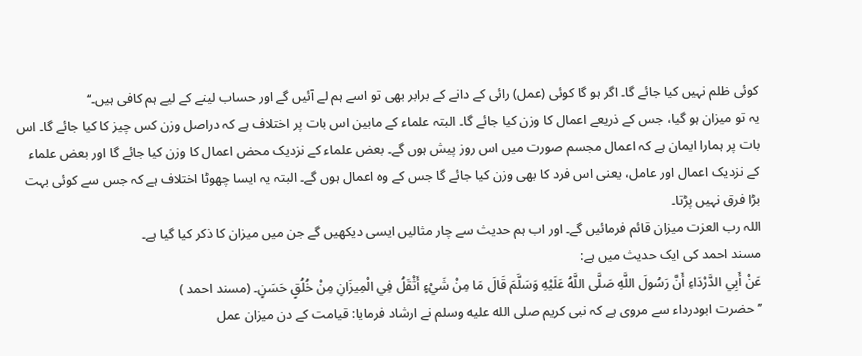کوئی ظلم نہیں کیا جائے گا۔ اگر ہو گا کوئی (عمل) رائی کے دانے کے برابر بھی تو اسے ہم لے آئیں گے اور حساب لینے کے لیے ہم کافی ہیں۔‘‘
یہ تو میزان ہو گیا، جس کے ذریعے اعمال کا وزن کیا جائے گا۔ البتہ علماء کے مابین اس بات پر اختلاف ہے کہ دراصل وزن کس چیز کا کیا جائے گا۔ اس بات پر ہمارا ایمان ہے کہ اعمال مجسم صورت میں اس روز پیش ہوں گے۔ بعض علماء کے نزدیک محض اعمال کا وزن کیا جائے گا اور بعض علماء کے نزدیک اعمال اور عامل، یعنی اس فرد کا بھی وزن کیا جائے گا جس کے وہ اعمال ہوں گے۔ البتہ یہ ایسا چھوٹا اختلاف ہے کہ جس سے کوئی بہت بڑا فرق نہیں پڑتا۔
اللہ رب العزت میزان قائم فرمائیں گے۔ اور اب ہم حدیث سے چار مثالیں ایسی دیکھیں گے جن میں میزان کا ذکر کیا گیا ہے۔
مسند احمد کی ایک حدیث میں ہے:
عَنْ أَبِي الدَّرْدَاءِ أَنَّ رَسُولَ اللَّهِ صَلَّى اللَّهُ عَلَيْهِ وَسَلَّمَ قَالَ مَا مِنْ شَيْءٍ أَثْقَلُ فِي الْمِيزَانِ مِنْ خُلُقٍ حَسَنٍ۔ (مسند احمد )
’’ حضرت ابودرداء سے مروی ہے کہ نبی کریم صلى الله عليه وسلم نے ارشاد فرمایا: قیامت کے دن میزان عمل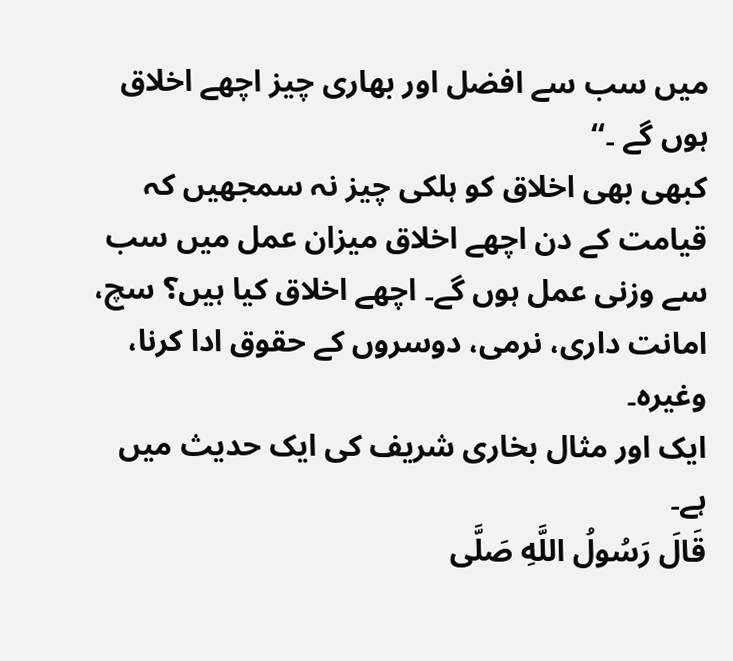میں سب سے افضل اور بھاری چیز اچھے اخلاق ہوں گے ۔‘‘
کبھی بھی اخلاق کو ہلکی چیز نہ سمجھیں کہ قیامت کے دن اچھے اخلاق میزان عمل میں سب سے وزنی عمل ہوں گے۔ اچھے اخلاق کیا ہیں؟ سچ، امانت داری، نرمی، دوسروں کے حقوق ادا کرنا، وغیرہ۔
ایک اور مثال بخاری شریف کی ایک حدیث میں ہے۔
قَالَ رَسُولُ اللَّهِ صَلَّی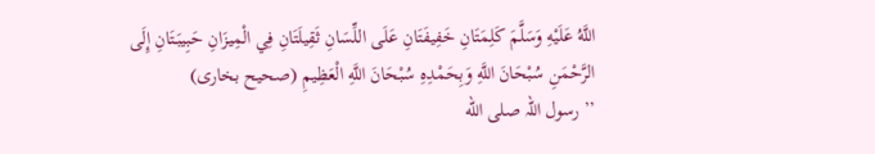اللَّهُ عَلَيْهِ وَسَلَّمَ کَلِمَتَانِ خَفِيفَتَانِ عَلَی اللِّسَانِ ثَقِيلَتَانِ فِي الْمِيزَانِ حَبِيبَتَانِ إِلَی الرَّحْمَنِ سُبْحَانَ اللَّهِ وَبِحَمْدِهِ سُبْحَانَ اللَّهِ الْعَظِيمِ (صحیح بخاری)
’’ رسول اللہ صلى الله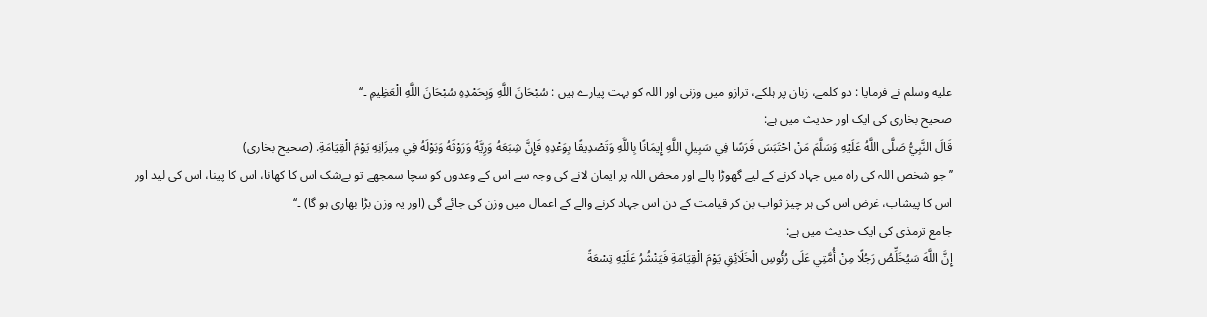عليه وسلم نے فرمایا : دو کلمے، زبان پر ہلکے، ترازو میں وزنی اور اللہ کو بہت پیارے ہیں : سُبْحَانَ اللَّهِ وَبِحَمْدِهِ سُبْحَانَ اللَّهِ الْعَظِيمِ ۔‘‘
صحیح بخاری کی ایک اور حدیث میں ہے:
قَالَ النَّبِيُّ صَلَّى اللَّهُ عَلَيْهِ وَسَلَّمَ مَنْ احْتَبَسَ فَرَسًا فِي سَبِيلِ اللَّهِ إِيمَانًا بِاللَّهِ وَتَصْدِيقًا بِوَعْدِهِ فَإِنَّ شِبَعَهُ وَرِيَّهُ وَرَوْثَهُ وَبَوْلَهُ فِي مِيزَانِهِ يَوْمَ الْقِيَامَةِ. (صحیح بخاری)
’’ جو شخص اللہ کی راہ میں جہاد کرنے کے لیے گھوڑا پالے اور محض اللہ پر ایمان لانے کی وجہ سے اس کے وعدوں کو سچا سمجھے تو بےشک اس کا کھانا، اس کا پینا، اس کی لید اور اس کا پیشاب، غرض اس کی ہر چیز ثواب بن کر قیامت کے دن اس جہاد کرنے والے کے اعمال میں وزن کی جائے گی (اور یہ وزن بڑا بھاری ہو گا) ۔‘‘
جامع ترمذی کی ایک حدیث میں ہے:
إِنَّ اللَّهَ سَيُخَلِّصُ رَجُلًا مِنْ أُمَّتِي عَلَی رُئُوسِ الْخَلَائِقِ يَوْمَ الْقِيَامَةِ فَيَنْشُرُ عَلَيْهِ تِسْعَةً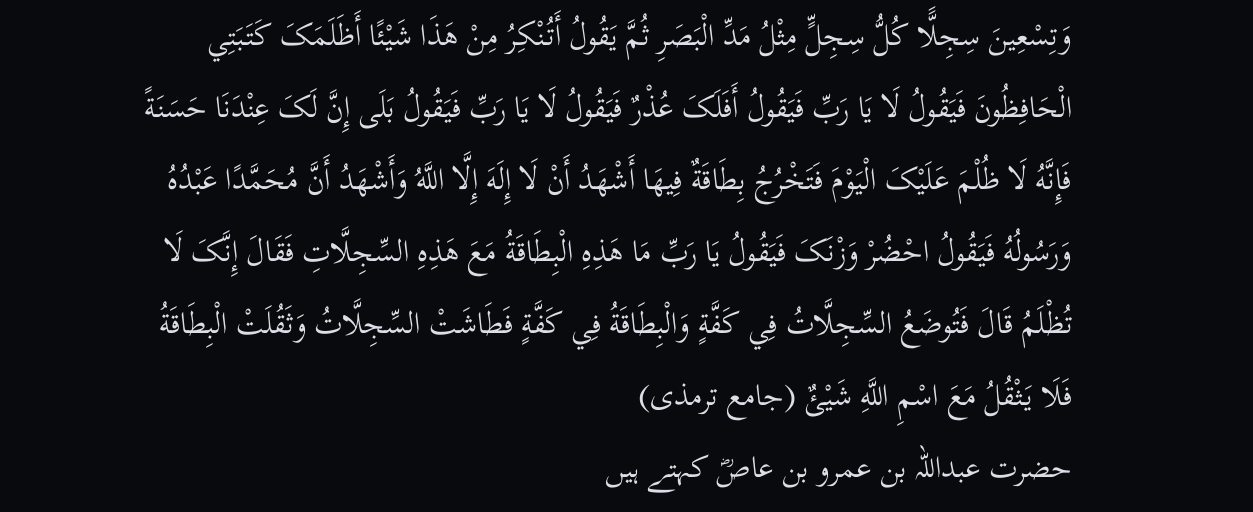وَتِسْعِينَ سِجِلًّا کُلُّ سِجِلٍّ مِثْلُ مَدِّ الْبَصَرِ ثُمَّ يَقُولُ أَتُنْکِرُ مِنْ هَذَا شَيْئًا أَظَلَمَکَ کَتَبَتِي الْحَافِظُونَ فَيَقُولُ لَا يَا رَبِّ فَيَقُولُ أَفَلَکَ عُذْرٌ فَيَقُولُ لَا يَا رَبِّ فَيَقُولُ بَلَی إِنَّ لَکَ عِنْدَنَا حَسَنَةً فَإِنَّهُ لَا ظُلْمَ عَلَيْکَ الْيَوْمَ فَتَخْرُجُ بِطَاقَةٌ فِيهَا أَشْهَدُ أَنْ لَا إِلَهَ إِلَّا اللَّهُ وَأَشْهَدُ أَنَّ مُحَمَّدًا عَبْدُهُ وَرَسُولُهُ فَيَقُولُ احْضُرْ وَزْنَکَ فَيَقُولُ يَا رَبِّ مَا هَذِهِ الْبِطَاقَةُ مَعَ هَذِهِ السِّجِلَّاتِ فَقَالَ إِنَّکَ لَا تُظْلَمُ قَالَ فَتُوضَعُ السِّجِلَّاتُ فِي کَفَّةٍ وَالْبِطَاقَةُ فِي کَفَّةٍ فَطَاشَتْ السِّجِلَّاتُ وَثَقُلَتْ الْبِطَاقَةُ فَلَا يَثْقُلُ مَعَ اسْمِ اللَّهِ شَيْئٌ (جامع ترمذی)
حضرت عبداللہ بن عمرو بن عاصؓ کہتے ہیں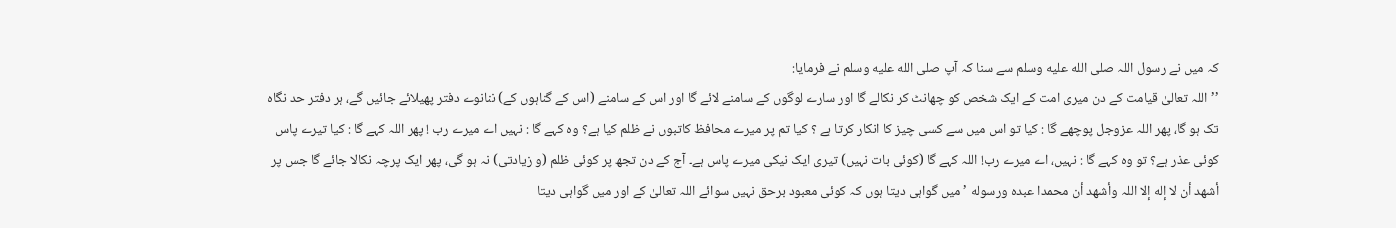کہ میں نے رسول اللہ صلى الله عليه وسلم سے سنا کہ آپ صلى الله عليه وسلم نے فرمایا:
’’اللہ تعالیٰ قیامت کے دن میری امت کے ایک شخص کو چھانٹ کر نکالے گا اور سارے لوگوں کے سامنے لائے گا اور اس کے سامنے (اس کے گناہوں کے) ننانوے دفتر پھیلائے جائیں گے، ہر دفتر حد نگاہ تک ہو گا، پھر اللہ عزوجل پوچھے گا : کیا تو اس میں سے کسی چیز کا انکار کرتا ہے ؟ کیا تم پر میرے محافظ کاتبوں نے ظلم کیا ہے؟ وہ کہے گا : نہیں اے میرے رب ! پھر اللہ کہے گا : کیا تیرے پاس کوئی عذر ہے؟ تو وہ کہے گا : نہیں، اے میرے رب! اللہ کہے گا (کوئی بات نہیں) تیری ایک نیکی میرے پاس ہے۔ آج کے دن تجھ پر کوئی ظلم (و زیادتی) نہ ہو گی، پھر ایک پرچہ نکالا جائے گا جس پر أشهد أن لا إله إلا اللہ وأشهد أن محمدا عبده ورسوله ’میں گواہی دیتا ہوں کہ کوئی معبود برحق نہیں سوائے اللہ تعالیٰ کے اور میں گواہی دیتا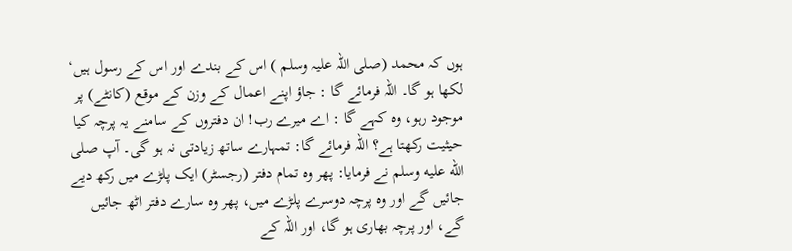ہوں کہ محمد (صلی اللہ علیہ وسلم ) اس کے بندے اور اس کے رسول ہیں‘ لکھا ہو گا۔ اللہ فرمائے گا : جاؤ اپنے اعمال کے وزن کے موقع (کانٹے) پر موجود رہو، وہ کہے گا : اے میرے رب! ان دفتروں کے سامنے یہ پرچہ کیا حیثیت رکھتا ہے؟ اللہ فرمائے گا: تمہارے ساتھ زیادتی نہ ہو گی۔ آپ صلى الله عليه وسلم نے فرمایا: پھر وہ تمام دفتر (رجسٹر) ایک پلڑے میں رکھ دیے جائیں گے اور وہ پرچہ دوسرے پلڑے میں، پھر وہ سارے دفتر اٹھ جائیں گے، اور پرچہ بھاری ہو گا، اور اللہ کے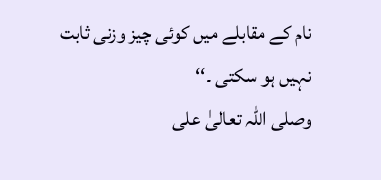نام کے مقابلے میں کوئی چیز وزنی ثابت نہیں ہو سکتی ۔‘‘
وصلی اللہ تعالیٰ علی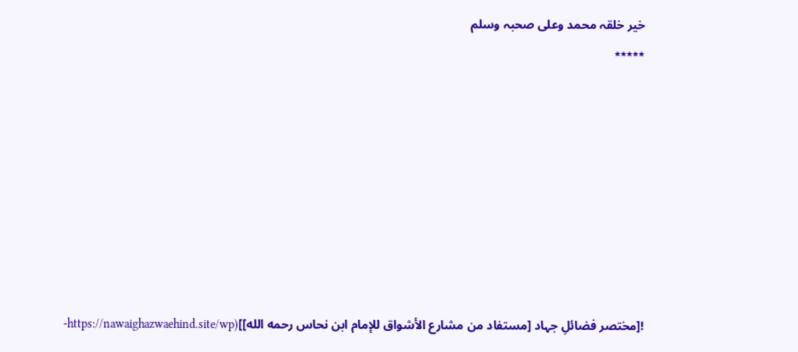خیر خلقہ محمد وعلی صحبہ وسلم
٭٭٭٭٭









![مختصر فضائلِ جہاد [مستفاد من مشارع الأشواق للإمام ابن نحاس رحمه الله]](https://nawaighazwaehind.site/wp-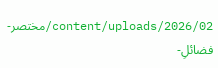content/uploads/2026/02/مختصر-فضائلِ-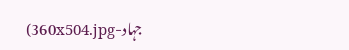جہاد-360x504.jpg)